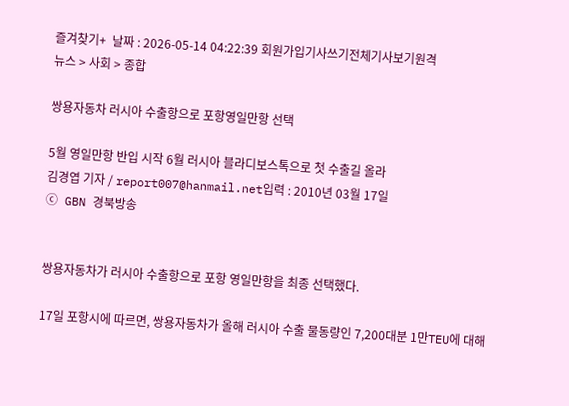즐겨찾기+  날짜 : 2026-05-14 04:22:39 회원가입기사쓰기전체기사보기원격
뉴스 > 사회 > 종합

쌍용자동차 러시아 수출항으로 포항영일만항 선택

5월 영일만항 반입 시작 6월 러시아 블라디보스톡으로 첫 수출길 올라
김경엽 기자 / report007@hanmail.net입력 : 2010년 03월 17일
ⓒ GBN 경북방송


쌍용자동차가 러시아 수출항으로 포항 영일만항을 최종 선택했다.

17일 포항시에 따르면, 쌍용자동차가 올해 러시아 수출 물동량인 7,200대분 1만TEU에 대해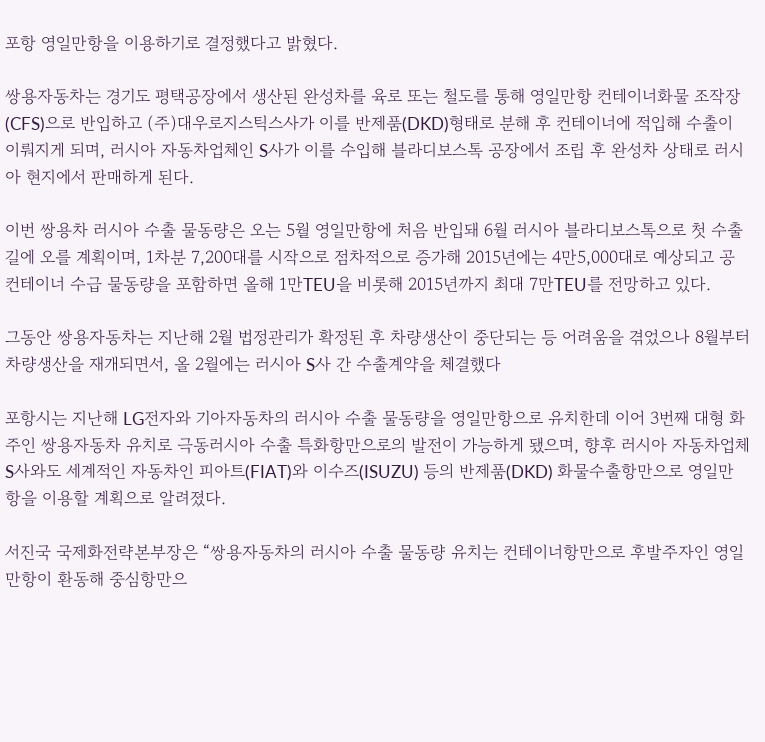포항 영일만항을 이용하기로 결정했다고 밝혔다.

쌍용자동차는 경기도 평택공장에서 생산된 완성차를 육로 또는 철도를 통해 영일만항 컨테이너화물 조작장(CFS)으로 반입하고 (주)대우로지스틱스사가 이를 반제품(DKD)형태로 분해 후 컨테이너에 적입해 수출이 이뤄지게 되며, 러시아 자동차업체인 S사가 이를 수입해 블라디보스톡 공장에서 조립 후 완성차 상태로 러시아 현지에서 판매하게 된다.

이번 쌍용차 러시아 수출 물동량은 오는 5월 영일만항에 처음 반입돼 6월 러시아 블라디보스톡으로 첫 수출 길에 오를 계획이며, 1차분 7,200대를 시작으로 점차적으로 증가해 2015년에는 4만5,000대로 예상되고 공 컨테이너 수급 물동량을 포함하면 올해 1만TEU을 비롯해 2015년까지 최대 7만TEU를 전망하고 있다.

그동안 쌍용자동차는 지난해 2월 법정관리가 확정된 후 차량생산이 중단되는 등 어려움을 겪었으나 8월부터 차량생산을 재개되면서, 올 2월에는 러시아 S사 간 수출계약을 체결했다

포항시는 지난해 LG전자와 기아자동차의 러시아 수출 물동량을 영일만항으로 유치한데 이어 3번째 대형 화주인 쌍용자동차 유치로 극동러시아 수출 특화항만으로의 발전이 가능하게 됐으며, 향후 러시아 자동차업체 S사와도 세계적인 자동차인 피아트(FIAT)와 이수즈(ISUZU) 등의 반제품(DKD) 화물수출항만으로 영일만항을 이용할 계획으로 알려졌다.

서진국 국제화전략본부장은 “쌍용자동차의 러시아 수출 물동량 유치는 컨테이너항만으로 후발주자인 영일만항이 환동해 중심항만으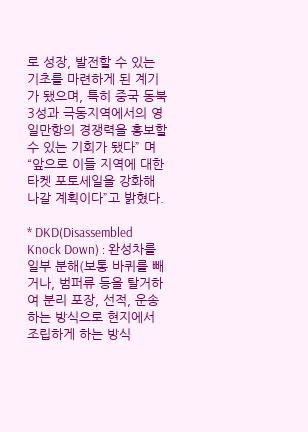로 성장, 발전할 수 있는 기초를 마련하게 된 계기가 됐으며, 특히 중국 동북3성과 극동지역에서의 영일만항의 경쟁력을 홍보할 수 있는 기회가 됐다” 며 “앞으로 이들 지역에 대한 타켓 포토세일을 강화해 나갈 계획이다”고 밝혔다.

* DKD(Disassembled Knock Down) : 완성차를 일부 분해(보통 바퀴를 빼거나, 범퍼류 등을 탈거하여 분리 포장, 선적, 운송하는 방식으로 현지에서 조립하게 하는 방식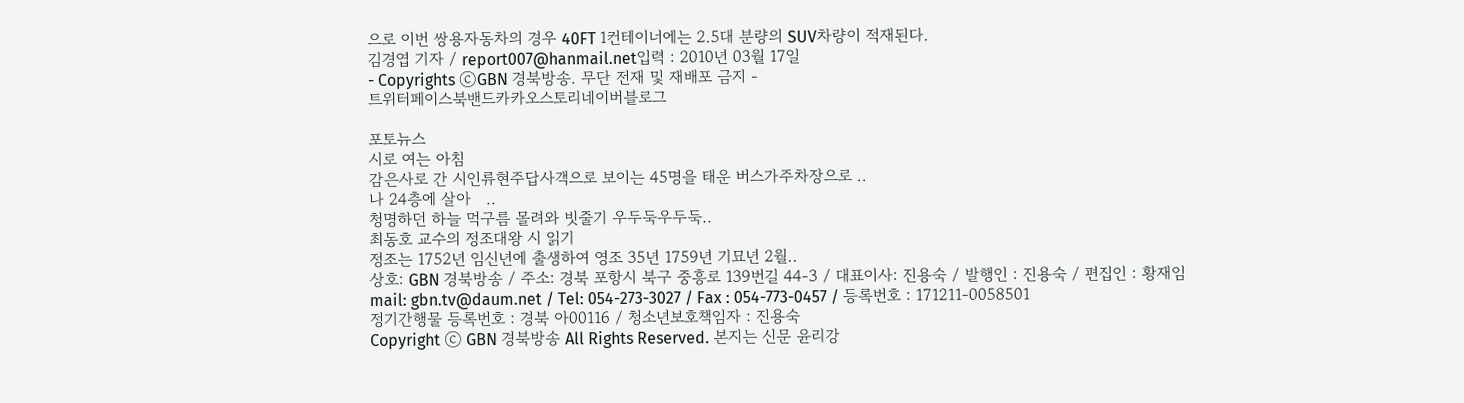으로 이번 쌍용자동차의 경우 40FT 1컨테이너에는 2.5대 분량의 SUV차량이 적재된다.
김경엽 기자 / report007@hanmail.net입력 : 2010년 03월 17일
- Copyrights ⓒGBN 경북방송. 무단 전재 및 재배포 금지 -
트위터페이스북밴드카카오스토리네이버블로그

포토뉴스
시로 여는 아침
감은사로 간 시인류현주답사객으로 보이는 45명을 태운 버스가주차장으로 ..
나 24층에 살아   ..
청명하던 하늘 먹구름 몰려와 빗줄기 우두둑우두둑..
최동호 교수의 정조대왕 시 읽기
정조는 1752년 임신년에 출생하여 영조 35년 1759년 기묘년 2월..
상호: GBN 경북방송 / 주소: 경북 포항시 북구 중흥로 139번길 44-3 / 대표이사: 진용숙 / 발행인 : 진용숙 / 편집인 : 황재임
mail: gbn.tv@daum.net / Tel: 054-273-3027 / Fax : 054-773-0457 / 등록번호 : 171211-0058501
정기간행물 등록번호 : 경북 아00116 / 청소년보호책임자 : 진용숙
Copyright ⓒ GBN 경북방송 All Rights Reserved. 본지는 신문 윤리강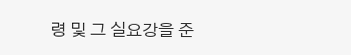령 및 그 실요강을 준